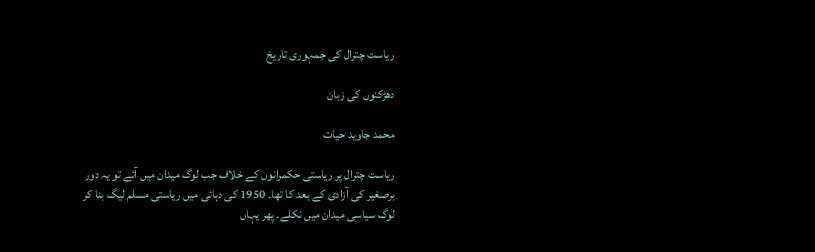ریاست چترال کی جمہوری تاریخ

دھڑکنوں کی زبان

محمد جاوید حیات

ریاست چترال پر ریاستی حکمرانوں کے خلاف جب لوگ میدان میں آئے تو یہ دور برصغیر کی آزادی کے بعد کا تھا۔ 1950 کی دہائی میں ریاستی مسلم لیگ بنا کر لوگ سیاسی میدان میں نکلے۔ پھر یہاں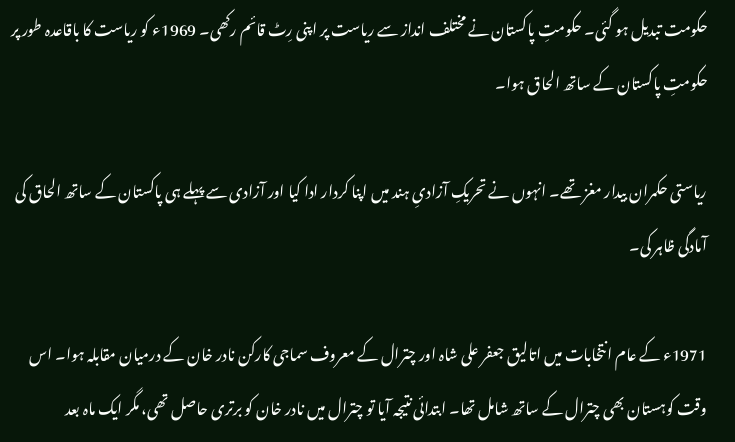حکومت تبدیل ہو گئی۔ حکومتِ پاکستان نے مختلف انداز سے ریاست پر اپنی رِٹ قائم رکھی۔ 1969ء کو ریاست کا باقاعدہ طور پر حکومتِ پاکستان کے ساتھ الحاق ہوا۔

ریاستی حکمران بیدار مغز تھے۔ انہوں نے تحریکِ آزادیِ ہند میں اپنا کردار ادا کیا اور آزادی سے پہلے ہی پاکستان کے ساتھ الحاق کی آمادگی ظاہر کی۔

1971ء کے عام انتخابات میں اتالیق جعفر علی شاہ اور چترال کے معروف سماجی کارکن نادر خان کے درمیان مقابلہ ہوا۔ اس وقت کوہستان بھی چترال کے ساتھ شامل تھا۔ ابتدائی نتیجہ آیا تو چترال میں نادر خان کو برتری حاصل تھی، مگر ایک ماہ بعد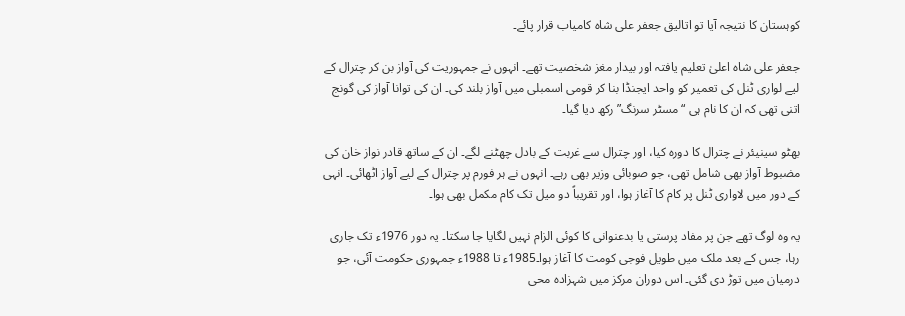کوہستان کا نتیجہ آیا تو اتالیق جعفر علی شاہ کامیاب قرار پائے۔

جعفر علی شاہ اعلیٰ تعلیم یافتہ اور بیدار مغز شخصیت تھے۔ انہوں نے جمہوریت کی آواز بن کر چترال کے لیے لواری ٹنل کی تعمیر کو واحد ایجنڈا بنا کر قومی اسمبلی میں آواز بلند کی۔ ان کی توانا آواز کی گونج اتنی تھی کہ ان کا نام ہی “مسٹر سرنگ” رکھ دیا گیا۔

بھٹو سینیئر نے چترال کا دورہ کیا، اور چترال سے غربت کے بادل چھٹنے لگے۔ ان کے ساتھ قادر نواز خان کی مضبوط آواز بھی شامل تھی، جو صوبائی وزیر بھی رہے۔ انہوں نے ہر فورم پر چترال کے لیے آواز اٹھائی۔ انہی کے دور میں لاواری ٹنل پر کام کا آغاز ہوا، اور تقریباً دو میل تک کام مکمل بھی ہوا۔

یہ وہ لوگ تھے جن پر مفاد پرستی یا بدعنوانی کا کوئی الزام نہیں لگایا جا سکتا۔ یہ دور 1976ء تک جاری رہا، جس کے بعد ملک میں طویل فوجی کومت کا آغاز ہوا۔1985ء تا 1988ء جمہوری حکومت آئی، جو درمیان میں توڑ دی گئی۔ اس دوران مرکز میں شہزادہ محی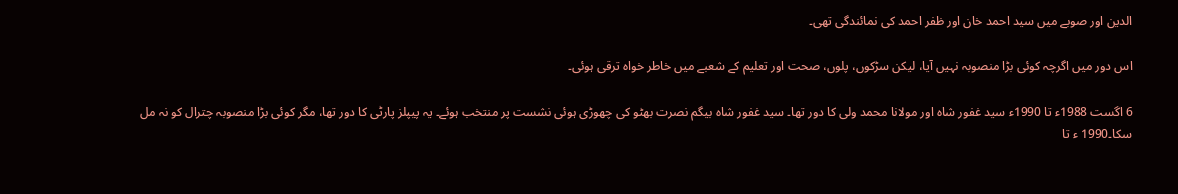الدین اور صوبے میں سید احمد خان اور ظفر احمد کی نمائندگی تھی۔

اس دور میں اگرچہ کوئی بڑا منصوبہ نہیں آیا، لیکن سڑکوں، پلوں، صحت اور تعلیم کے شعبے میں خاطر خواہ ترقی ہوئی۔

6 اگست 1988ء تا 1990ء سید غفور شاہ اور مولانا محمد ولی کا دور تھا۔ سید غفور شاہ بیگم نصرت بھٹو کی چھوڑی ہوئی نشست پر منتخب ہوئے۔ یہ پیپلز پارٹی کا دور تھا، مگر کوئی بڑا منصوبہ چترال کو نہ مل سکا۔1990 ء تا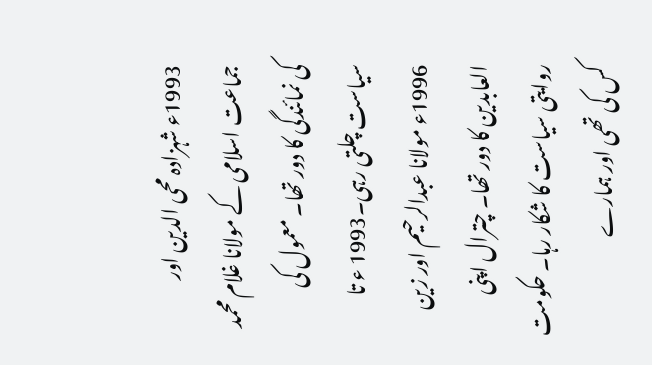1993ء شہزادہ محی الدین اور جماعت اسلامی کے مولانا غلام محمد کی نمائندگی کا دور تھا۔ معمول کی سیاست چلتی رہی۔1993 ء تا 1996ء مولانا عبدالرحیم اور زین العابدین کا دور تھا۔ چترال اپنی روایتی سیاست کا شکار رہا۔ حکومت کس کی تھی اور ہمارے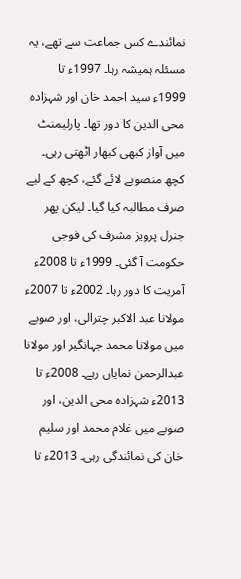نمائندے کس جماعت سے تھے، یہ مسئلہ ہمیشہ رہا۔ 1997ء تا 1999ء سید احمد خان اور شہزادہ محی الدین کا دور تھا۔ پارلیمنٹ میں آواز کبھی کبھار اٹھتی رہی۔ کچھ منصوبے لائے گئے، کچھ کے لیے صرف مطالبہ کیا گیا۔ لیکن پھر جنرل پرویز مشرف کی فوجی حکومت آ گئی۔ 1999ء تا 2008ء آمریت کا دور رہا۔ 2002ء تا 2007ء مولانا عبد الاکبر چترالی، اور صوبے میں مولانا محمد جہانگیر اور مولانا عبدالرحمن نمایاں رہے۔ 2008ء تا 2013ء شہزادہ محی الدین، اور صوبے میں غلام محمد اور سلیم خان کی نمائندگی رہی۔ 2013ء تا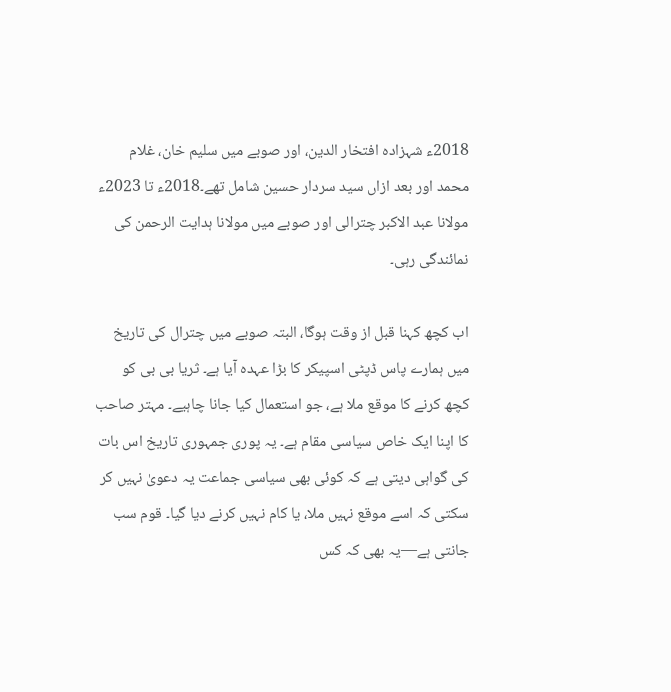2018ء شہزادہ افتخار الدین، اور صوبے میں سلیم خان، غلام محمد اور بعد ازاں سید سردار حسین شامل تھے۔2018ء تا 2023ء مولانا عبد الاکبر چترالی اور صوبے میں مولانا ہدایت الرحمن کی نمائندگی رہی۔

اب کچھ کہنا قبل از وقت ہوگا، البتہ صوبے میں چترال کی تاریخ میں ہمارے پاس ڈپٹی اسپیکر کا بڑا عہدہ آیا ہے۔ ثریا بی بی کو کچھ کرنے کا موقع ملا ہے، جو استعمال کیا جانا چاہیے۔ مہتر صاحب کا اپنا ایک خاص سیاسی مقام ہے۔ یہ پوری جمہوری تاریخ اس بات کی گواہی دیتی ہے کہ کوئی بھی سیاسی جماعت یہ دعویٰ نہیں کر سکتی کہ اسے موقع نہیں ملا، یا کام نہیں کرنے دیا گیا۔ قوم سب جانتی ہے—یہ بھی کہ کس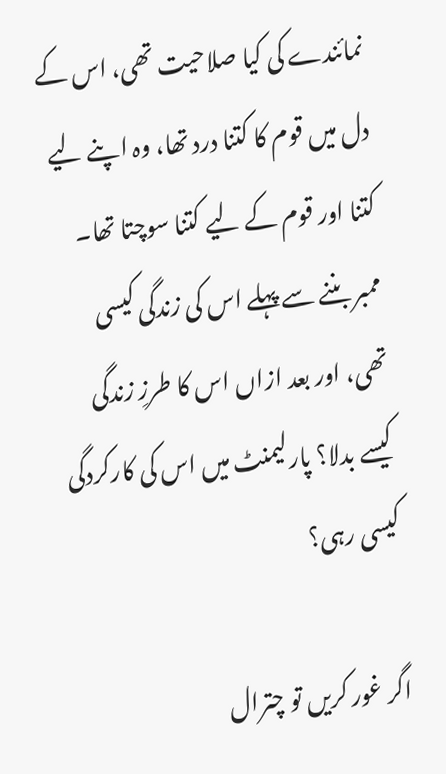نمائندے کی کیا صلاحیت تھی، اس کے دل میں قوم کا کتنا درد تھا، وہ اپنے لیے کتنا اور قوم کے لیے کتنا سوچتا تھا۔ ممبر بننے سے پہلے اس کی زندگی کیسی تھی، اور بعد ازاں اس کا طرزِ زندگی کیسے بدلا؟ پارلیمنٹ میں اس کی کارکردگی کیسی رہی؟

اگر غور کریں تو چترال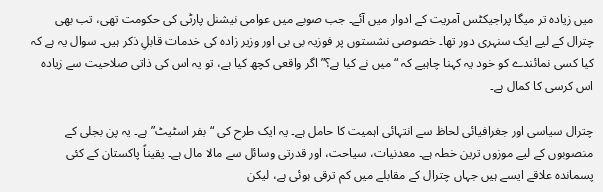میں زیادہ تر میگا پراجیکٹس آمریت کے ادوار میں آئے۔ جب صوبے میں عوامی نیشنل پارٹی کی حکومت تھی، تب بھی چترال کے لیے ایک سنہری دور تھا۔ خصوصی نشستوں پر فوزیہ بی بی اور وزیر زادہ کی خدمات قابلِ ذکر ہیں۔ سوال یہ ہے کہ کیا کسی نمائندے کو خود یہ کہنا چاہیے کہ “میں نے کیا ہے؟” اگر واقعی کچھ کیا ہے، تو یہ اس کی ذاتی صلاحیت سے زیادہ اس کرسی کا کمال ہے۔

چترال سیاسی اور جغرافیائی لحاظ سے انتہائی اہمیت کا حامل ہے۔ یہ ایک طرح کی “بفر اسٹیٹ” ہے۔ یہ پن بجلی کے منصوبوں کے لیے موزوں ترین خطہ ہے۔ معدنیات، سیاحت، اور قدرتی وسائل سے مالا مال ہے۔ یقیناً پاکستان کے کئی پسماندہ علاقے ایسے ہیں جہاں چترال کے مقابلے میں کم ترقی ہوئی ہے، لیکن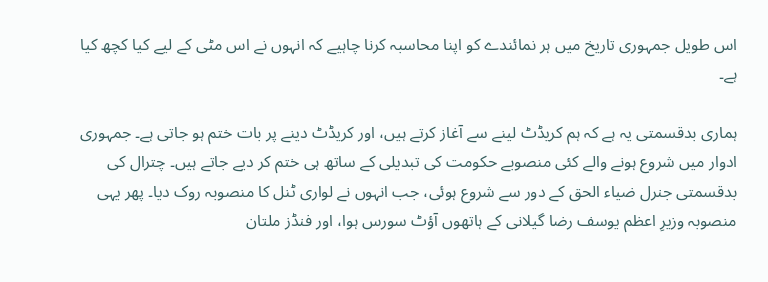اس طویل جمہوری تاریخ میں ہر نمائندے کو اپنا محاسبہ کرنا چاہیے کہ انہوں نے اس مٹی کے لیے کیا کچھ کیا ہے۔

ہماری بدقسمتی یہ ہے کہ ہم کریڈٹ لینے سے آغاز کرتے ہیں، اور کریڈٹ دینے پر بات ختم ہو جاتی ہے۔ جمہوری ادوار میں شروع ہونے والے کئی منصوبے حکومت کی تبدیلی کے ساتھ ہی ختم کر دیے جاتے ہیں۔ چترال کی بدقسمتی جنرل ضیاء الحق کے دور سے شروع ہوئی، جب انہوں نے لواری ٹنل کا منصوبہ روک دیا۔ پھر یہی منصوبہ وزیرِ اعظم یوسف رضا گیلانی کے ہاتھوں آؤٹ سورس ہوا، اور فنڈز ملتان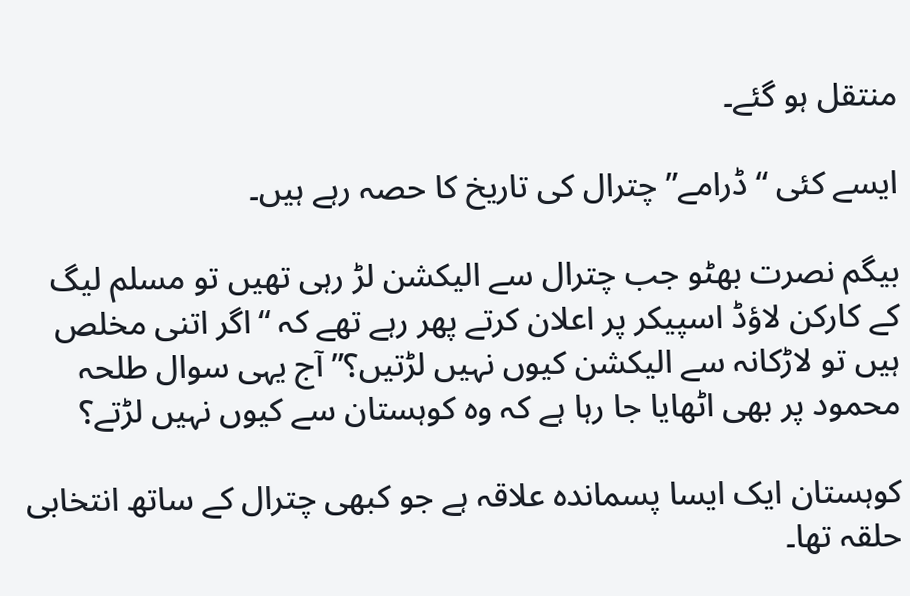منتقل ہو گئے۔

ایسے کئی “ڈرامے” چترال کی تاریخ کا حصہ رہے ہیں۔

بیگم نصرت بھٹو جب چترال سے الیکشن لڑ رہی تھیں تو مسلم لیگ کے کارکن لاؤڈ اسپیکر پر اعلان کرتے پھر رہے تھے کہ “اگر اتنی مخلص ہیں تو لاڑکانہ سے الیکشن کیوں نہیں لڑتیں؟” آج یہی سوال طلحہ محمود پر بھی اٹھایا جا رہا ہے کہ وہ کوہستان سے کیوں نہیں لڑتے؟

کوہستان ایک ایسا پسماندہ علاقہ ہے جو کبھی چترال کے ساتھ انتخابی حلقہ تھا۔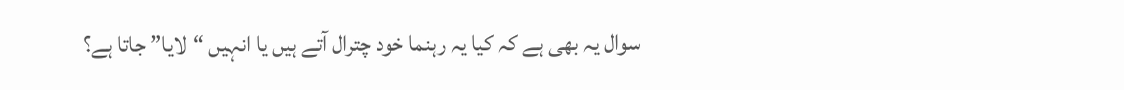سوال یہ بھی ہے کہ کیا یہ رہنما خود چترال آتے ہیں یا انہیں “لایا” جاتا ہے؟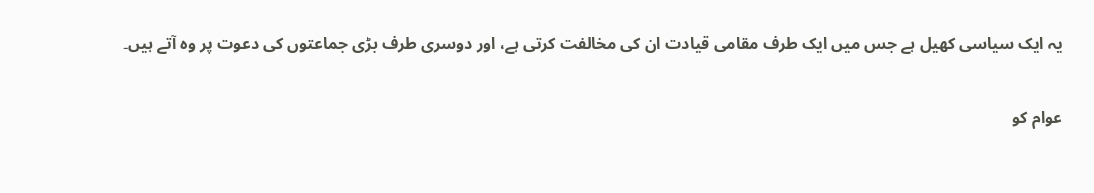یہ ایک سیاسی کھیل ہے جس میں ایک طرف مقامی قیادت ان کی مخالفت کرتی ہے، اور دوسری طرف بڑی جماعتوں کی دعوت پر وہ آتے ہیں۔

عوام کو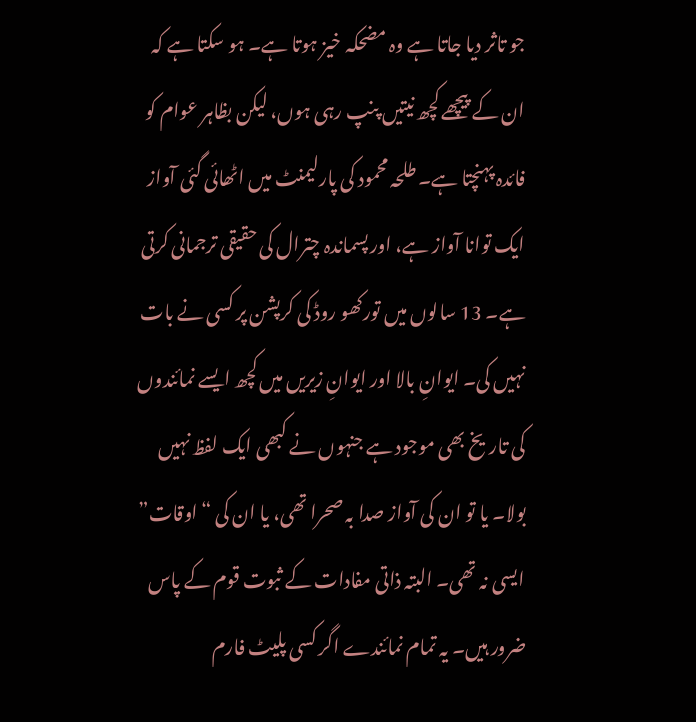جو تاثر دیا جاتا ہے وہ مضحکہ خیز ہوتا ہے۔ ہو سکتا ہے کہ ان کے پیچھے کچھ نیتیں پنپ رہی ہوں، لیکن بظاہر عوام کو فائدہ پہنچتا ہے۔ طلحہ محمود کی پارلیمنٹ میں اٹھائی گئی آواز ایک توانا آواز ہے، اور پسماندہ چترال کی حقیقی ترجمانی کرتی ہے۔ 13 سالوں میں تورکھو روڈ کی کرپشن پر کسی نے بات نہیں کی۔ ایوانِ بالا اور ایوانِ زیریں میں کچھ ایسے نمائندوں کی تاریخ بھی موجود ہے جنہوں نے کبھی ایک لفظ نہیں بولا۔ یا تو ان کی آواز صدا بہ صحرا تھی، یا ان کی “اوقات” ایسی نہ تھی۔ البتہ ذاتی مفادات کے ثبوت قوم کے پاس ضرور ہیں۔ یہ تمام نمائندے اگر کسی پلیٹ فارم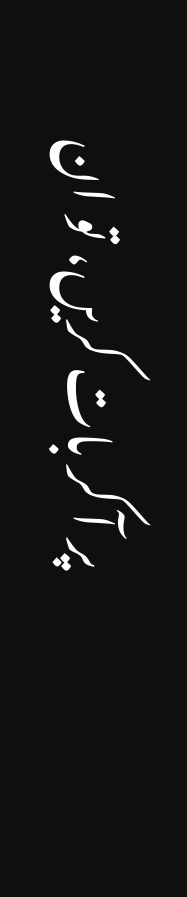پر آ کر بات کریں، تو ان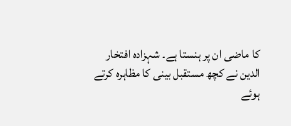کا ماضی ان پر ہنستا ہے۔ شہزادہ افتخار الدین نے کچھ مستقبل بینی کا مظاہرہ کرتے ہوئے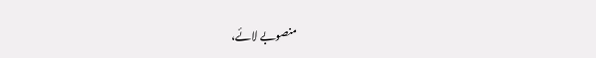منصوبے لائے،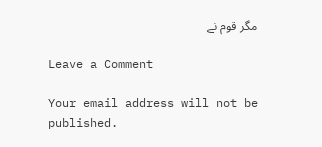مگر قوم نے

Leave a Comment

Your email address will not be published.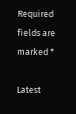Required fields are marked *

Latest